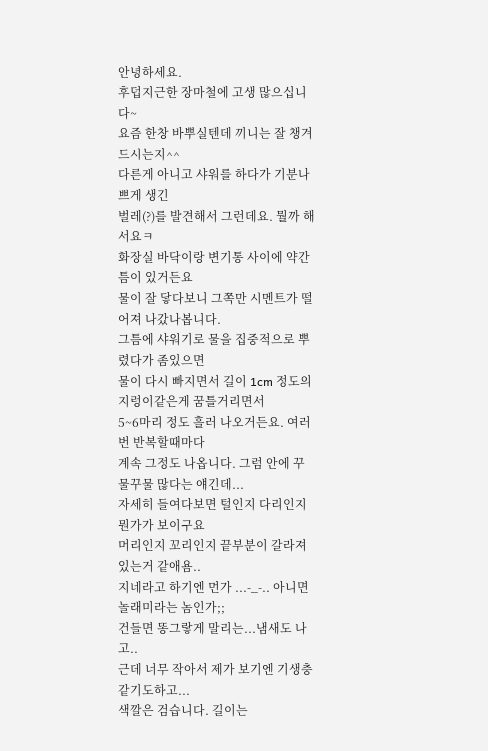안녕하세요.
후덥지근한 장마철에 고생 많으십니다~
요즘 한창 바뿌실텐데 끼니는 잘 챙겨드시는지^^
다른게 아니고 샤워를 하다가 기분나쁘게 생긴
벌레(?)를 발견해서 그런데요. 뭘까 해서요ㅋ
화장실 바닥이랑 변기통 사이에 약간 틈이 있거든요
물이 잘 닿다보니 그쪽만 시멘트가 떨어져 나갔나봅니다.
그틈에 샤워기로 물을 집중적으로 뿌렸다가 좀있으면
물이 다시 빠지면서 길이 1cm 정도의 지렁이같은게 꿈틀거리면서
5~6마리 정도 흘러 나오거든요. 여러번 반복할때마다
계속 그정도 나옵니다. 그럼 안에 꾸물꾸물 많다는 얘긴데...
자세히 들여다보면 털인지 다리인지 뭔가가 보이구요
머리인지 꼬리인지 끝부분이 갈라져있는거 같애욤..
지네라고 하기엔 먼가 ...-_-.. 아니면 놀래미라는 놈인가;;
건들면 똥그랗게 말리는...냄새도 나고..
근데 너무 작아서 제가 보기엔 기생충같기도하고...
색깔은 검습니다. 길이는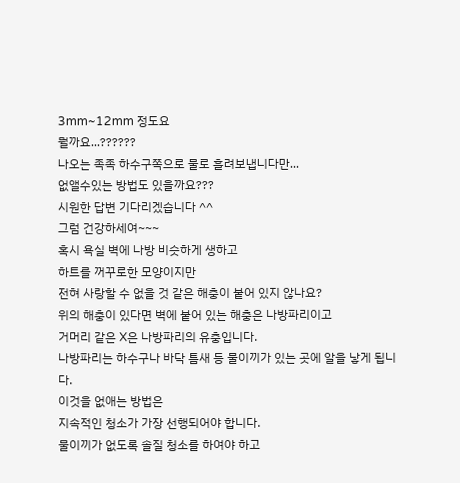3mm~12mm 정도요
뭘까요...??????
나오는 족족 하수구쪽으로 물로 흘려보냅니다만...
없앨수있는 방법도 있을까요???
시원한 답변 기다리겠습니다 ^^
그럼 건강하세여~~~
혹시 욕실 벽에 나방 비슷하게 생하고
하트를 꺼꾸로한 모양이지만
전혀 사랑할 수 없을 것 같은 해충이 붙어 있지 않나요?
위의 해충이 있다면 벽에 붙어 있는 해충은 나방파리이고
거머리 같은 X은 나방파리의 유충입니다.
나방파리는 하수구나 바닥 틈새 등 물이끼가 있는 곳에 알을 낳게 됩니다.
이것을 없애는 방법은
지속적인 청소가 가장 선행되어야 합니다.
물이끼가 없도록 솔질 청소를 하여야 하고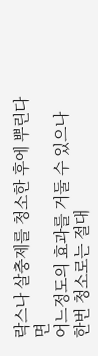락스나 살충제를 청소한 후에 뿌린다면
어느정도의 효과를 거둘 수 있으나
한번 청소로는 절대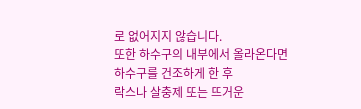로 없어지지 않습니다.
또한 하수구의 내부에서 올라온다면
하수구를 건조하게 한 후
락스나 살충제 또는 뜨거운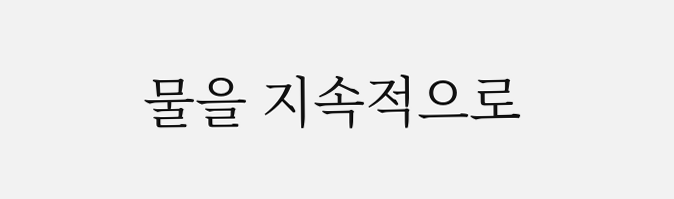물을 지속적으로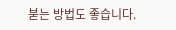붇는 방법도 좋습니다.